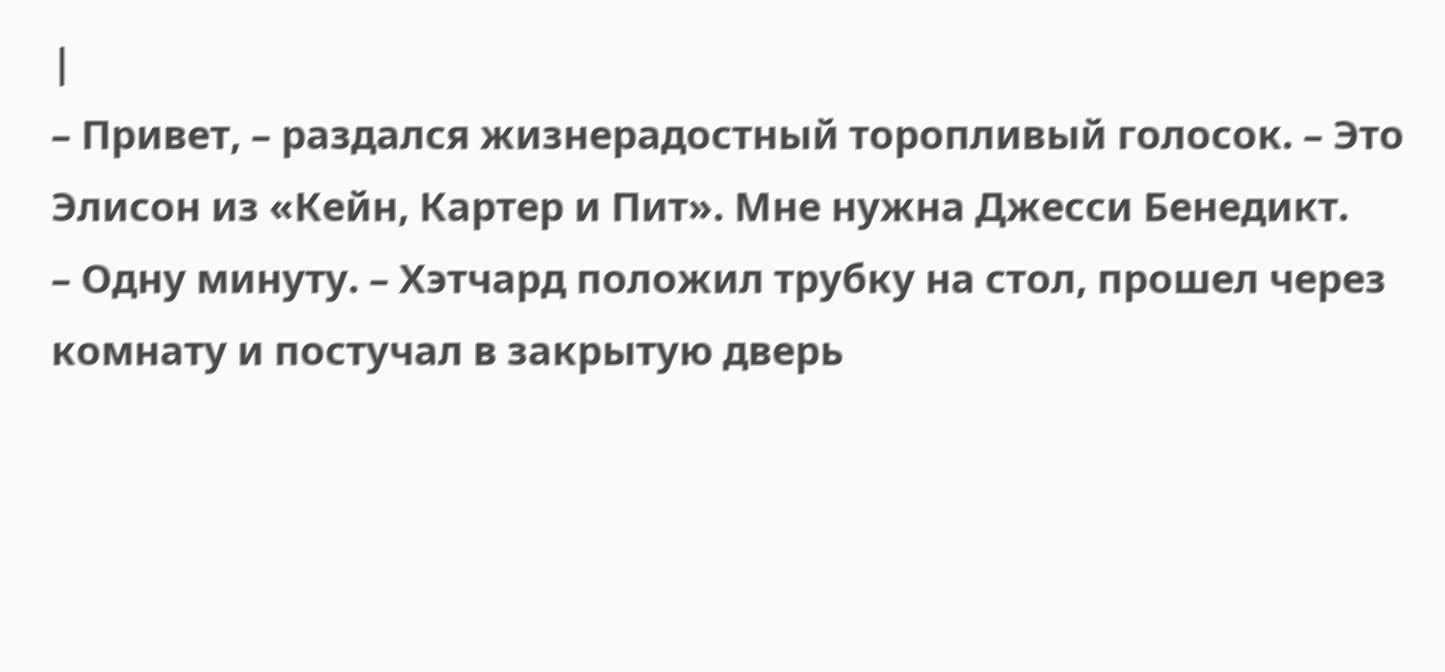|
– Привет, – раздался жизнерадостный торопливый голосок. – Это Элисон из «Кейн, Картер и Пит». Мне нужна Джесси Бенедикт.
– Одну минуту. – Хэтчард положил трубку на стол, прошел через комнату и постучал в закрытую дверь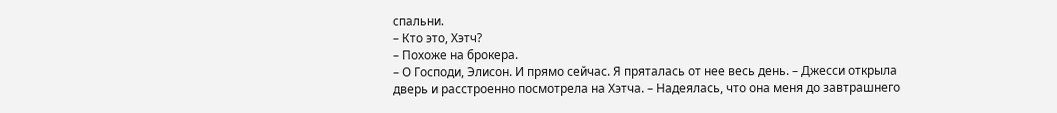спальни.
– Кто это, Хэтч?
– Похоже на брокера.
– О Господи, Элисон. И прямо сейчас. Я пряталась от нее весь день. – Джесси открыла дверь и расстроенно посмотрела на Хэтча. – Надеялась, что она меня до завтрашнего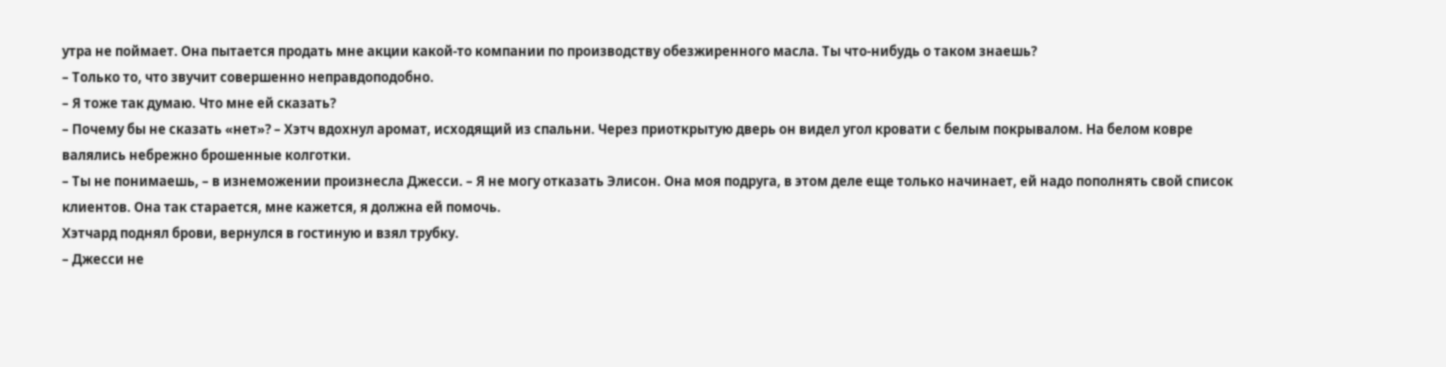утра не поймает. Она пытается продать мне акции какой-то компании по производству обезжиренного масла. Ты что-нибудь о таком знаешь?
– Только то, что звучит совершенно неправдоподобно.
– Я тоже так думаю. Что мне ей сказать?
– Почему бы не сказать «нет»? – Хэтч вдохнул аромат, исходящий из спальни. Через приоткрытую дверь он видел угол кровати с белым покрывалом. На белом ковре валялись небрежно брошенные колготки.
– Ты не понимаешь, – в изнеможении произнесла Джесси. – Я не могу отказать Элисон. Она моя подруга, в этом деле еще только начинает, ей надо пополнять свой список клиентов. Она так старается, мне кажется, я должна ей помочь.
Хэтчард поднял брови, вернулся в гостиную и взял трубку.
– Джесси не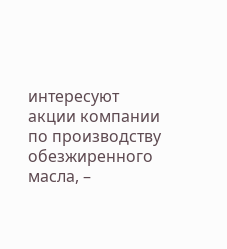интересуют акции компании по производству обезжиренного масла, –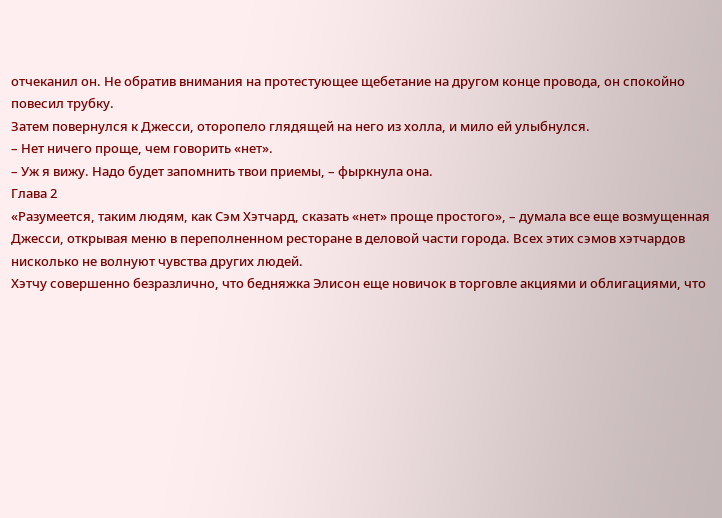отчеканил он. Не обратив внимания на протестующее щебетание на другом конце провода, он спокойно повесил трубку.
Затем повернулся к Джесси, оторопело глядящей на него из холла, и мило ей улыбнулся.
– Нет ничего проще, чем говорить «нет».
– Уж я вижу. Надо будет запомнить твои приемы, – фыркнула она.
Глава 2
«Разумеется, таким людям, как Сэм Хэтчард, сказать «нет» проще простого», – думала все еще возмущенная Джесси, открывая меню в переполненном ресторане в деловой части города. Всех этих сэмов хэтчардов нисколько не волнуют чувства других людей.
Хэтчу совершенно безразлично, что бедняжка Элисон еще новичок в торговле акциями и облигациями, что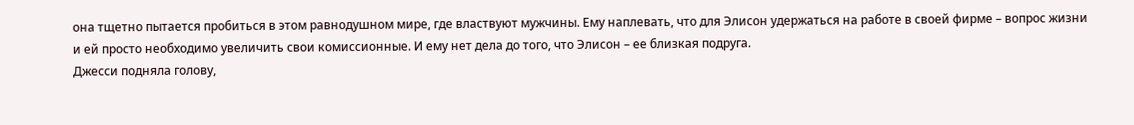она тщетно пытается пробиться в этом равнодушном мире, где властвуют мужчины. Ему наплевать, что для Элисон удержаться на работе в своей фирме – вопрос жизни и ей просто необходимо увеличить свои комиссионные. И ему нет дела до того, что Элисон – ее близкая подруга.
Джесси подняла голову,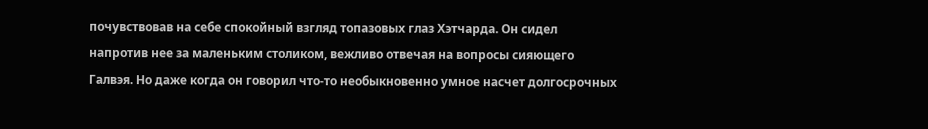почувствовав на себе спокойный взгляд топазовых глаз Хэтчарда. Он сидел напротив нее за маленьким столиком, вежливо отвечая на вопросы сияющего Галвэя. Но даже когда он говорил что-то необыкновенно умное насчет долгосрочных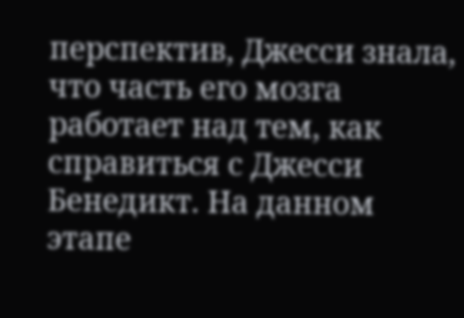перспектив, Джесси знала, что часть его мозга работает над тем, как справиться с Джесси Бенедикт. На данном этапе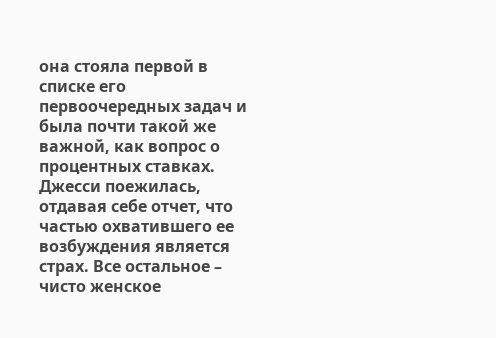она стояла первой в списке его первоочередных задач и была почти такой же важной, как вопрос о процентных ставках.
Джесси поежилась, отдавая себе отчет, что частью охватившего ее возбуждения является страх. Все остальное – чисто женское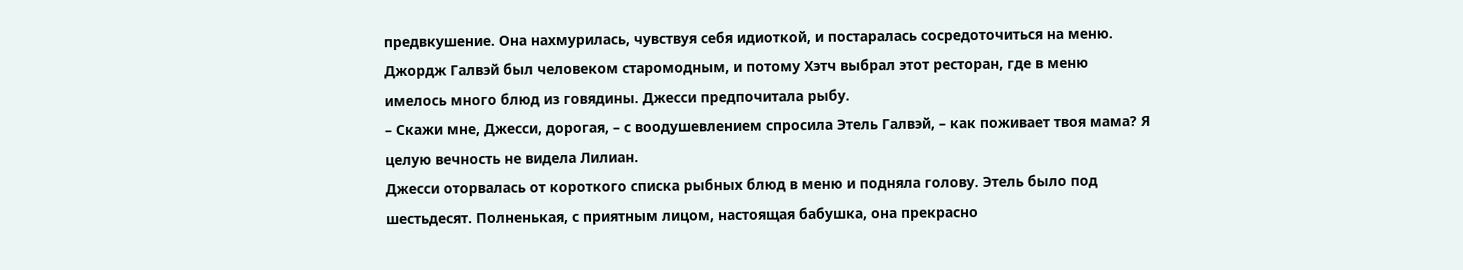предвкушение. Она нахмурилась, чувствуя себя идиоткой, и постаралась сосредоточиться на меню. Джордж Галвэй был человеком старомодным, и потому Хэтч выбрал этот ресторан, где в меню имелось много блюд из говядины. Джесси предпочитала рыбу.
– Скажи мне, Джесси, дорогая, – с воодушевлением спросила Этель Галвэй, – как поживает твоя мама? Я целую вечность не видела Лилиан.
Джесси оторвалась от короткого списка рыбных блюд в меню и подняла голову. Этель было под шестьдесят. Полненькая, с приятным лицом, настоящая бабушка, она прекрасно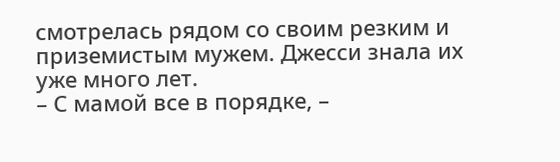смотрелась рядом со своим резким и приземистым мужем. Джесси знала их уже много лет.
– С мамой все в порядке, –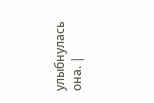улыбнулась она. |